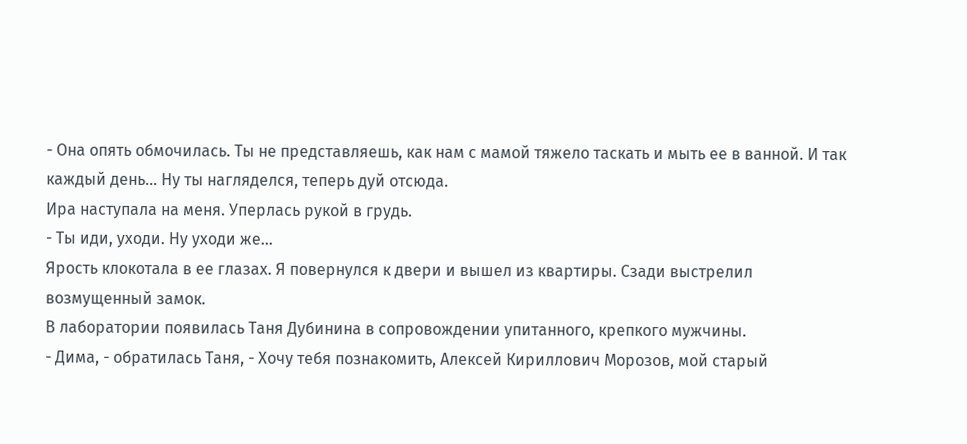- Она опять обмочилась. Ты не представляешь, как нам с мамой тяжело таскать и мыть ее в ванной. И так каждый день... Ну ты нагляделся, теперь дуй отсюда.
Ира наступала на меня. Уперлась рукой в грудь.
- Ты иди, уходи. Ну уходи же...
Ярость клокотала в ее глазах. Я повернулся к двери и вышел из квартиры. Сзади выстрелил возмущенный замок.
В лаборатории появилась Таня Дубинина в сопровождении упитанного, крепкого мужчины.
- Дима, - обратилась Таня, - Хочу тебя познакомить, Алексей Кириллович Морозов, мой старый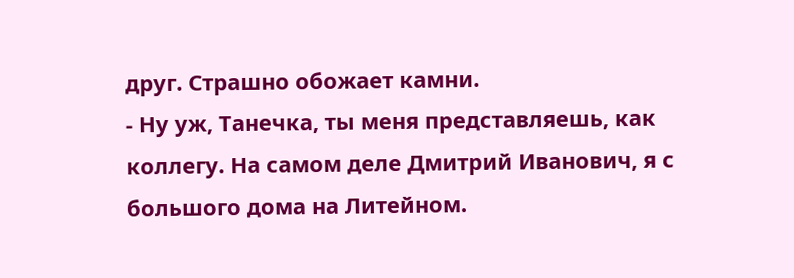друг. Страшно обожает камни.
- Ну уж, Танечка, ты меня представляешь, как коллегу. На самом деле Дмитрий Иванович, я с большого дома на Литейном.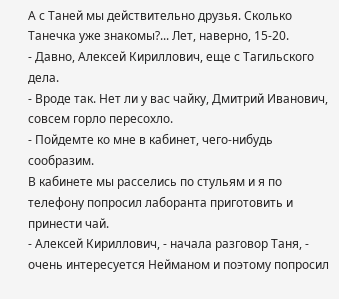А с Таней мы действительно друзья. Сколько Танечка уже знакомы?... Лет, наверно, 15-20.
- Давно, Алексей Кириллович, еще с Тагильского дела.
- Вроде так. Нет ли у вас чайку, Дмитрий Иванович, совсем горло пересохло.
- Пойдемте ко мне в кабинет, чего-нибудь сообразим.
В кабинете мы расселись по стульям и я по телефону попросил лаборанта приготовить и принести чай.
- Алексей Кириллович, - начала разговор Таня, - очень интересуется Нейманом и поэтому попросил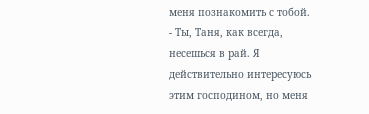меня познакомить с тобой.
- Ты, Таня, как всегда, несешься в рай. Я действительно интересуюсь этим господином, но меня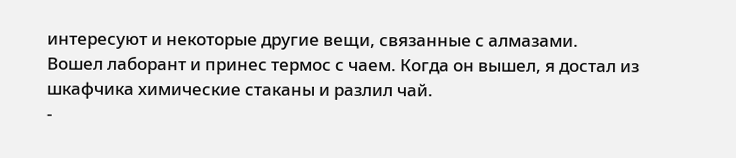интересуют и некоторые другие вещи, связанные с алмазами.
Вошел лаборант и принес термос с чаем. Когда он вышел, я достал из шкафчика химические стаканы и разлил чай.
-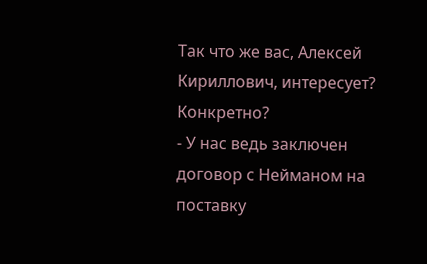Так что же вас, Алексей Кириллович, интересует? Конкретно?
- У нас ведь заключен договор с Нейманом на поставку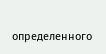определенного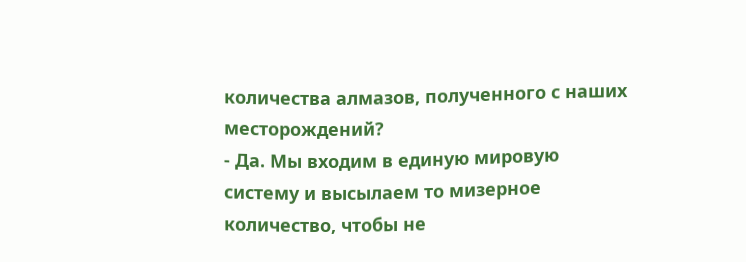количества алмазов, полученного с наших месторождений?
- Да. Мы входим в единую мировую систему и высылаем то мизерное количество, чтобы не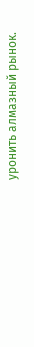уронить алмазный рынок.